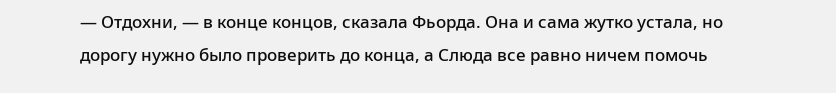— Отдохни, — в конце концов, сказала Фьорда. Она и сама жутко устала, но дорогу нужно было проверить до конца, а Слюда все равно ничем помочь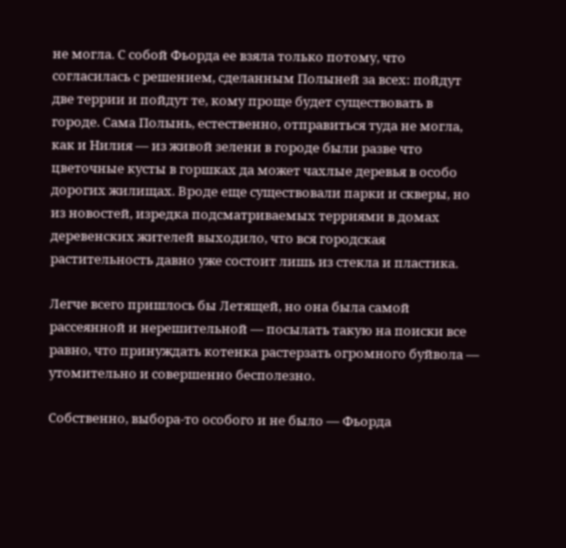не могла. С собой Фьорда ее взяла только потому, что согласилась с решением, сделанным Полыней за всех: пойдут две террии и пойдут те, кому проще будет существовать в городе. Сама Полынь, естественно, отправиться туда не могла, как и Нилия — из живой зелени в городе были разве что цветочные кусты в горшках да может чахлые деревья в особо дорогих жилищах. Вроде еще существовали парки и скверы, но из новостей, изредка подсматриваемых терриями в домах деревенских жителей выходило, что вся городская растительность давно уже состоит лишь из стекла и пластика.

Легче всего пришлось бы Летящей, но она была самой рассеянной и нерешительной — посылать такую на поиски все равно, что принуждать котенка растерзать огромного буйвола — утомительно и совершенно бесполезно.

Собственно, выбора-то особого и не было — Фьорда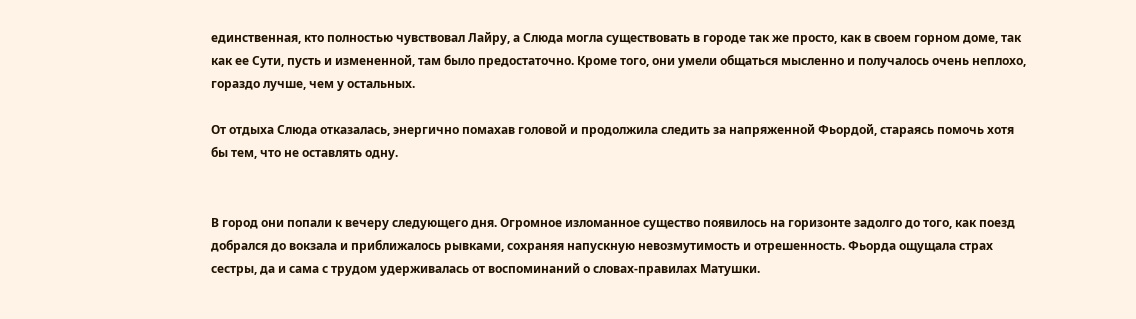единственная, кто полностью чувствовал Лайру, а Слюда могла существовать в городе так же просто, как в своем горном доме, так как ее Сути, пусть и измененной, там было предостаточно. Кроме того, они умели общаться мысленно и получалось очень неплохо, гораздо лучше, чем у остальных.

От отдыха Слюда отказалась, энергично помахав головой и продолжила следить за напряженной Фьордой, стараясь помочь хотя бы тем, что не оставлять одну.


В город они попали к вечеру следующего дня. Огромное изломанное существо появилось на горизонте задолго до того, как поезд добрался до вокзала и приближалось рывками, сохраняя напускную невозмутимость и отрешенность. Фьорда ощущала страх сестры, да и сама с трудом удерживалась от воспоминаний о словах-правилах Матушки.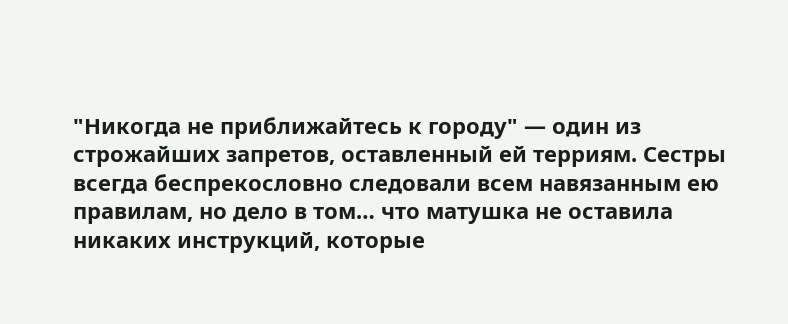"Никогда не приближайтесь к городу" — один из строжайших запретов, оставленный ей терриям. Сестры всегда беспрекословно следовали всем навязанным ею правилам, но дело в том… что матушка не оставила никаких инструкций, которые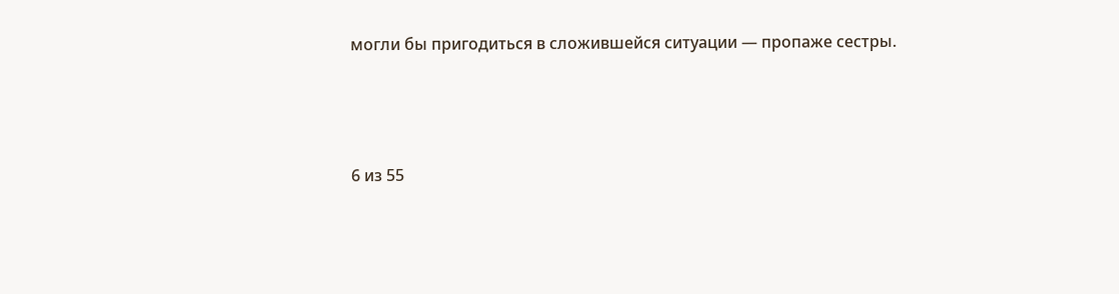могли бы пригодиться в сложившейся ситуации — пропаже сестры.



6 из 55